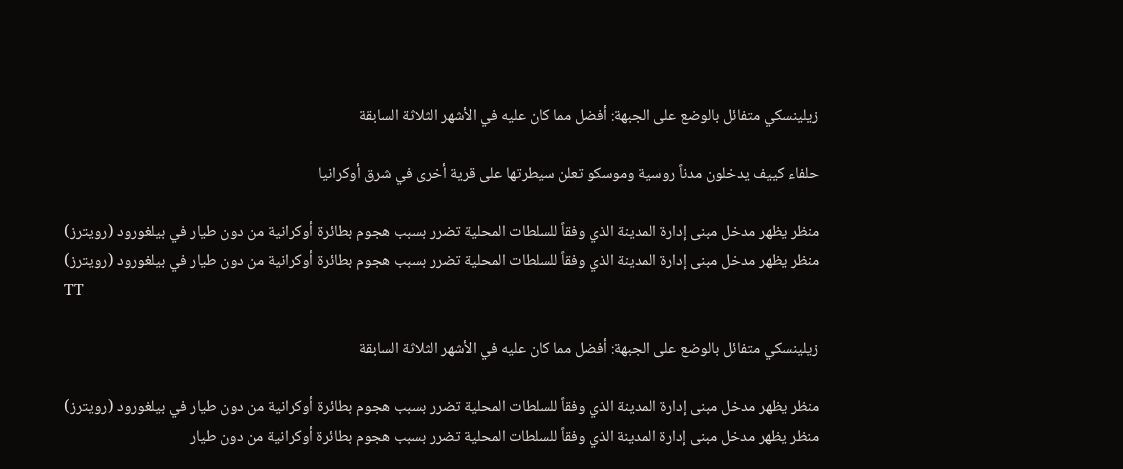زيلينسكي متفائل بالوضع على الجبهة: أفضل مما كان عليه في الأشهر الثلاثة السابقة

حلفاء كييف يدخلون مدناً روسية وموسكو تعلن سيطرتها على قرية أخرى في شرق أوكرانيا

منظر يظهر مدخل مبنى إدارة المدينة الذي وفقاً للسلطات المحلية تضرر بسبب هجوم بطائرة أوكرانية من دون طيار في بيلغورود (رويترز)
منظر يظهر مدخل مبنى إدارة المدينة الذي وفقاً للسلطات المحلية تضرر بسبب هجوم بطائرة أوكرانية من دون طيار في بيلغورود (رويترز)
TT

زيلينسكي متفائل بالوضع على الجبهة: أفضل مما كان عليه في الأشهر الثلاثة السابقة

منظر يظهر مدخل مبنى إدارة المدينة الذي وفقاً للسلطات المحلية تضرر بسبب هجوم بطائرة أوكرانية من دون طيار في بيلغورود (رويترز)
منظر يظهر مدخل مبنى إدارة المدينة الذي وفقاً للسلطات المحلية تضرر بسبب هجوم بطائرة أوكرانية من دون طيار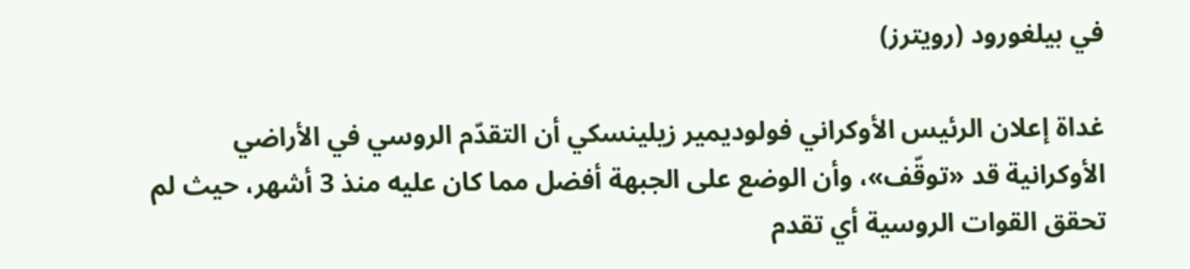في بيلغورود (رويترز)

غداة إعلان الرئيس الأوكراني فولوديمير زيلينسكي أن التقدّم الروسي في الأراضي الأوكرانية قد «توقّف»، وأن الوضع على الجبهة أفضل مما كان عليه منذ 3 أشهر، حيث لم تحقق القوات الروسية أي تقدم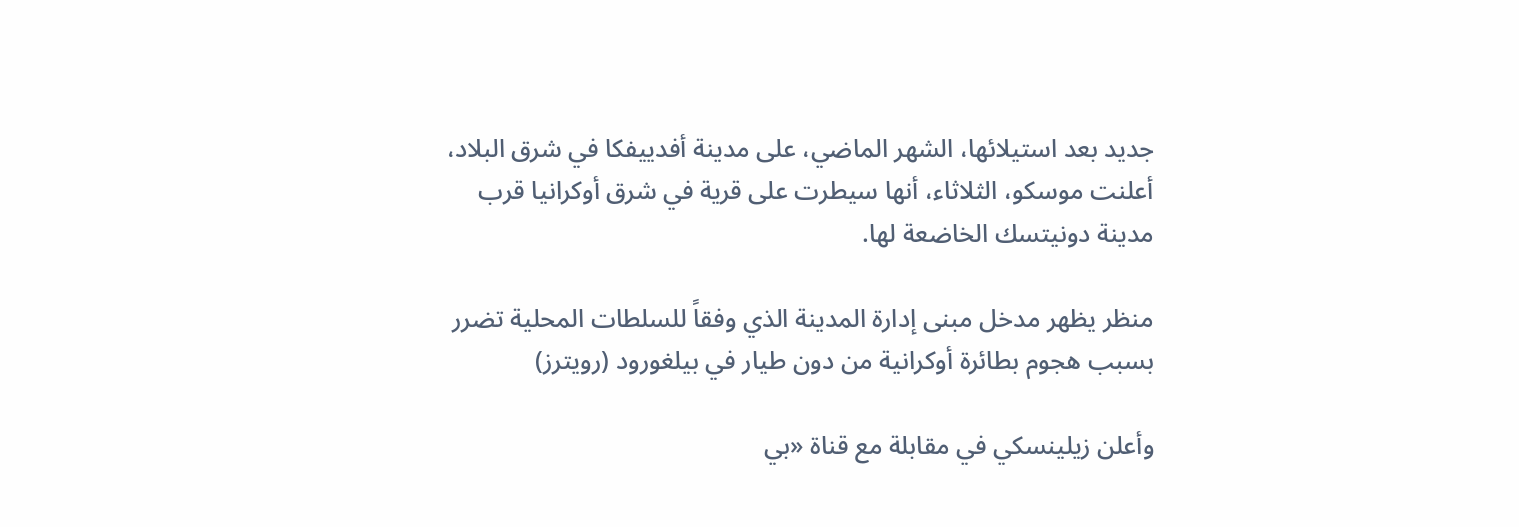جديد بعد استيلائها، الشهر الماضي، على مدينة أفدييفكا في شرق البلاد، أعلنت موسكو، الثلاثاء، أنها سيطرت على قرية في شرق أوكرانيا قرب مدينة دونيتسك الخاضعة لها.

منظر يظهر مدخل مبنى إدارة المدينة الذي وفقاً للسلطات المحلية تضرر بسبب هجوم بطائرة أوكرانية من دون طيار في بيلغورود (رويترز)

وأعلن زيلينسكي في مقابلة مع قناة «بي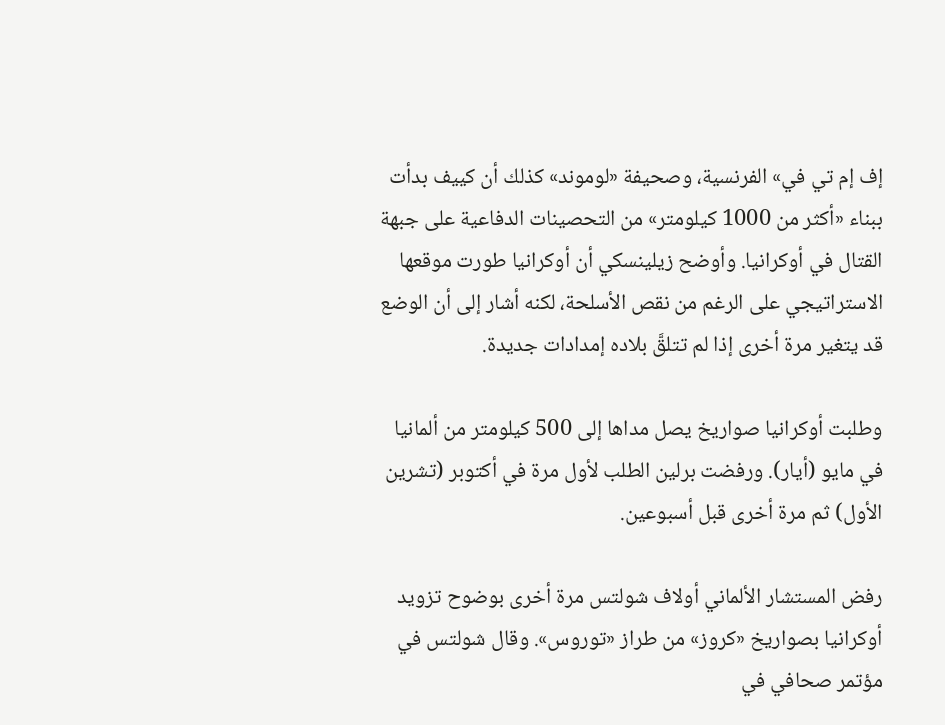إف إم تي في» الفرنسية، وصحيفة «لوموند» كذلك أن كييف بدأت ببناء «أكثر من 1000 كيلومتر» من التحصينات الدفاعية على جبهة القتال في أوكرانيا. وأوضح زيلينسكي أن أوكرانيا طورت موقعها الاستراتيجي على الرغم من نقص الأسلحة، لكنه أشار إلى أن الوضع قد يتغير مرة أخرى إذا لم تتلقَّ بلاده إمدادات جديدة.

وطلبت أوكرانيا صواريخ يصل مداها إلى 500 كيلومتر من ألمانيا في مايو (أيار). ورفضت برلين الطلب لأول مرة في أكتوبر (تشرين الأول) ثم مرة أخرى قبل أسبوعين.

رفض المستشار الألماني أولاف شولتس مرة أخرى بوضوح تزويد أوكرانيا بصواريخ «كروز» من طراز «توروس». وقال شولتس في مؤتمر صحافي في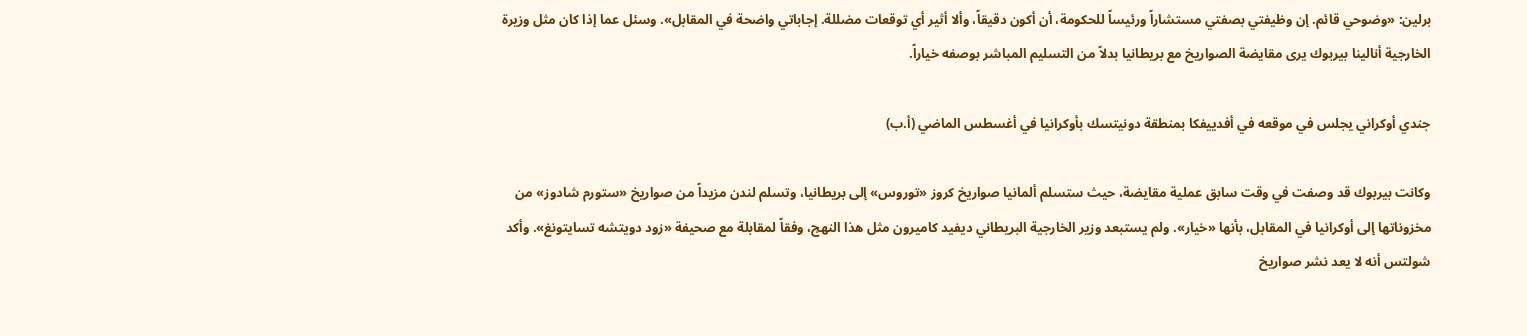برلين: «وضوحي قائم. إن وظيفتي بصفتي مستشاراً ورئيساً للحكومة، أن أكون دقيقاً، وألا أثير أي توقعات مضللة. إجاباتي واضحة في المقابل». وسئل عما إذا كان مثل وزيرة الخارجية أنالينا بيربوك يرى مقايضة الصواريخ مع بريطانيا بدلاً من التسليم المباشر بوصفه خياراً.

جندي أوكراني يجلس في موقعه في أفدييفكا بمنطقة دونيتسك بأوكرانيا في أغسطس الماضي (أ.ب)

وكانت بيربوك قد وصفت في وقت سابق عملية مقايضة، حيث ستسلم ألمانيا صواريخ كروز «توروس» إلى بريطانيا، وتسلم لندن مزيداً من صواريخ «ستورم شادوز» من مخزوناتها إلى أوكرانيا في المقابل، بأنها «خيار». ولم يستبعد وزير الخارجية البريطاني ديفيد كاميرون مثل هذا النهج، وفقاً لمقابلة مع صحيفة «زود دويتشه تسايتونغ». وأكد شولتس أنه لا يعد نشر صواريخ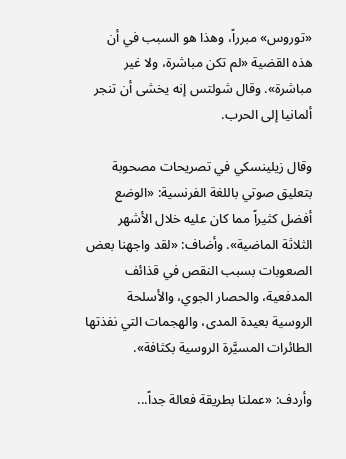«توروس» مبرراً، وهذا هو السبب في أن هذه القضية «لم تكن مباشرة، ولا غير مباشرة». وقال شولتس إنه يخشى أن تنجر ألمانيا إلى الحرب.

وقال زيلينسكي في تصريحات مصحوبة بتعليق صوتي باللغة الفرنسية: «الوضع أفضل كثيراً مما كان عليه خلال الأشهر الثلاثة الماضية». وأضاف: «لقد واجهنا بعض الصعوبات بسبب النقص في قذائف المدفعية، والحصار الجوي، والأسلحة الروسية بعيدة المدى، والهجمات التي نفذتها الطائرات المسيَّرة الروسية بكثافة».

وأردف: «عملنا بطريقة فعالة جداً...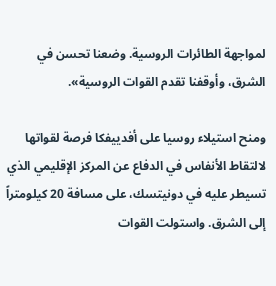لمواجهة الطائرات الروسية. وضعنا تحسن في الشرق، وأوقفنا تقدم القوات الروسية».

ومنح استيلاء روسيا على أفدييفكا فرصة لقواتها لالتقاط الأنفاس في الدفاع عن المركز الإقليمي الذي تسيطر عليه في دونيتسك، على مسافة 20 كيلومتراً إلى الشرق. واستولت القوات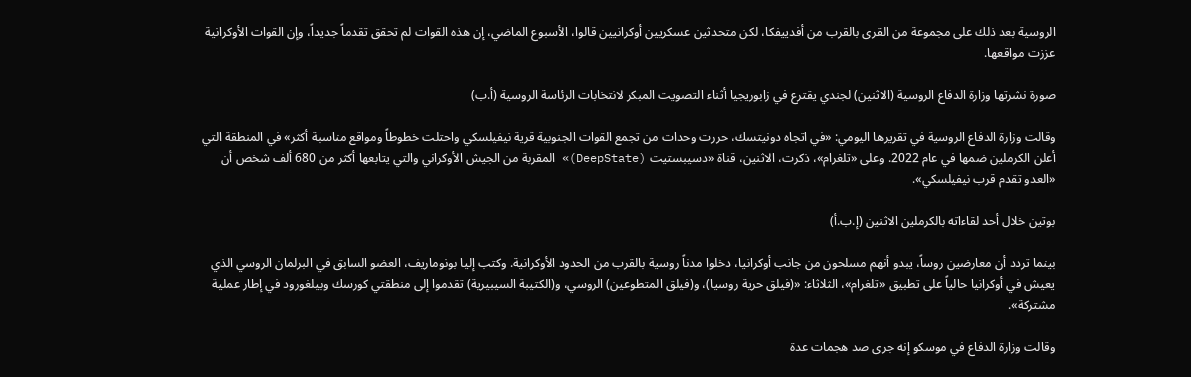الروسية بعد ذلك على مجموعة من القرى بالقرب من أفدييفكا، لكن متحدثين عسكريين أوكرانيين قالوا، الأسبوع الماضي، إن هذه القوات لم تحقق تقدماً جديداً، وإن القوات الأوكرانية عززت مواقعها.

صورة نشرتها وزارة الدفاع الروسية (الاثنين) لجندي يقترع في زابوريجيا أثناء التصويت المبكر لانتخابات الرئاسة الروسية (أ.ب)

وقالت وزارة الدفاع الروسية في تقريرها اليومي: «في اتجاه دونيتسك، حررت وحدات من تجمع القوات الجنوبية قرية نيفيلسكي واحتلت خطوطاً ومواقع مناسبة أكثر» في المنطقة التي أعلن الكرملين ضمها في عام 2022. وعلى «تلغرام»، ذكرت، الاثنين، قناة «دسيبستيت (DeepState)» المقربة من الجيش الأوكراني والتي يتابعها أكثر من 680 ألف شخص أن «العدو تقدم قرب نيفيلسكي».

بوتين خلال أحد لقاءاته بالكرملين الاثنين (إ.ب.أ)

بينما تردد أن معارضين روساً، يبدو أنهم مسلحون من جانب أوكرانيا، دخلوا مدناً روسية بالقرب من الحدود الأوكرانية. وكتب إليا بونوماريف، العضو السابق في البرلمان الروسي الذي يعيش في أوكرانيا حالياً على تطبيق «تلغرام»، الثلاثاء: «(فيلق حرية روسيا)، و(فيلق المتطوعين) الروسي، و(الكتيبة السيبيرية) تقدموا إلى منطقتي كورسك وبيلغورود في إطار عملية مشتركة».

وقالت وزارة الدفاع في موسكو إنه جرى صد هجمات عدة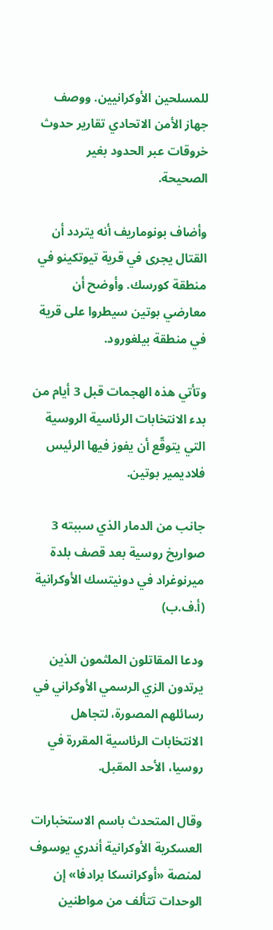للمسلحين الأوكرانيين. ووصف جهاز الأمن الاتحادي تقارير حدوث خروقات عبر الحدود بغير الصحيحة.

وأضاف بونوماريف أنه يتردد أن القتال يجرى في قرية تيوتكينو في منطقة كورسك. وأوضح أن معارضي بوتين سيطروا على قرية في منطقة بيلغورود.

وتأتي هذه الهجمات قبل 3 أيام من بدء الانتخابات الرئاسية الروسية التي يتوقّع أن يفوز فيها الرئيس فلاديمير بوتين.

جانب من الدمار الذي سببته 3 صواريخ روسية بعد قصف بلدة ميرنوغراد في دونيتسك الأوكرانية (أ.ف.ب)

ودعا المقاتلون الملثمون الذين يرتدون الزي الرسمي الأوكراني في رسائلهم المصورة، لتجاهل الانتخابات الرئاسية المقررة في روسيا، الأحد المقبل.

وقال المتحدث باسم الاستخبارات العسكرية الأوكرانية أندري يوسوف لمنصة «أوكرانسكا برادفا» إن الوحدات تتألف من مواطنين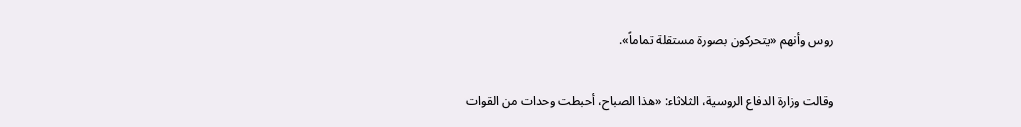روس وأنهم «يتحركون بصورة مستقلة تماماً».

وقالت وزارة الدفاع الروسية، الثلاثاء: «هذا الصباح، أحبطت وحدات من القوات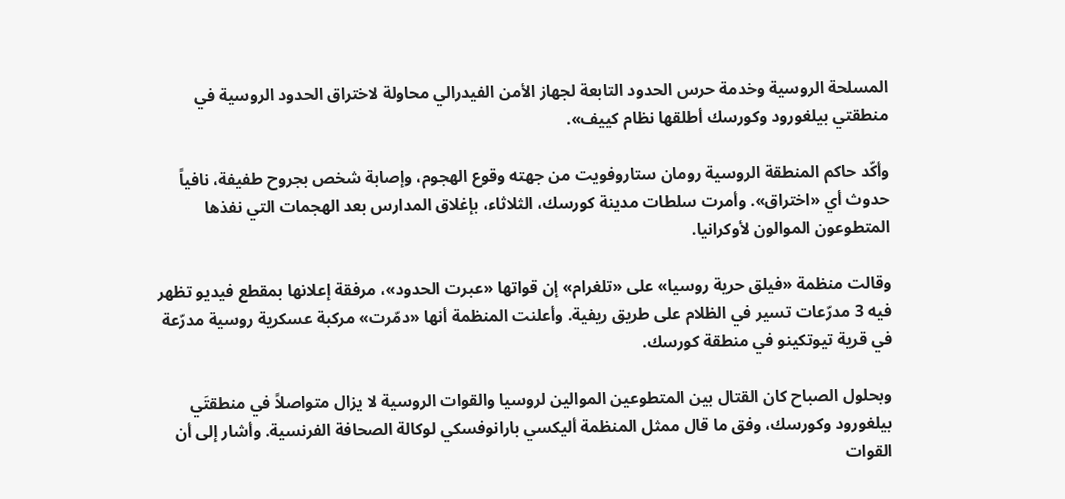المسلحة الروسية وخدمة حرس الحدود التابعة لجهاز الأمن الفيدرالي محاولة لاختراق الحدود الروسية في منطقتي بيلغورود وكورسك أطلقها نظام كييف».

وأكّد حاكم المنطقة الروسية رومان ستاروفويت من جهته وقوع الهجوم، وإصابة شخص بجروح طفيفة، نافياً حدوث أي «اختراق». وأمرت سلطات مدينة كورسك، الثلاثاء، بإغلاق المدارس بعد الهجمات التي نفذها المتطوعون الموالون لأوكرانيا.

وقالت منظمة «فيلق حرية روسيا» على «تلغرام» إن قواتها «عبرت الحدود»، مرفقة إعلانها بمقطع فيديو تظهر فيه 3 مدرّعات تسير في الظلام على طريق ريفية. وأعلنت المنظمة أنها «دمّرت» مركبة عسكرية روسية مدرّعة في قرية تيوتكينو في منطقة كورسك.

وبحلول الصباح كان القتال بين المتطوعين الموالين لروسيا والقوات الروسية لا يزال متواصلاً في منطقتَي بيلغورود وكورسك، وفق ما قال ممثل المنظمة أليكسي بارانوفسكي لوكالة الصحافة الفرنسية. وأشار إلى أن القوات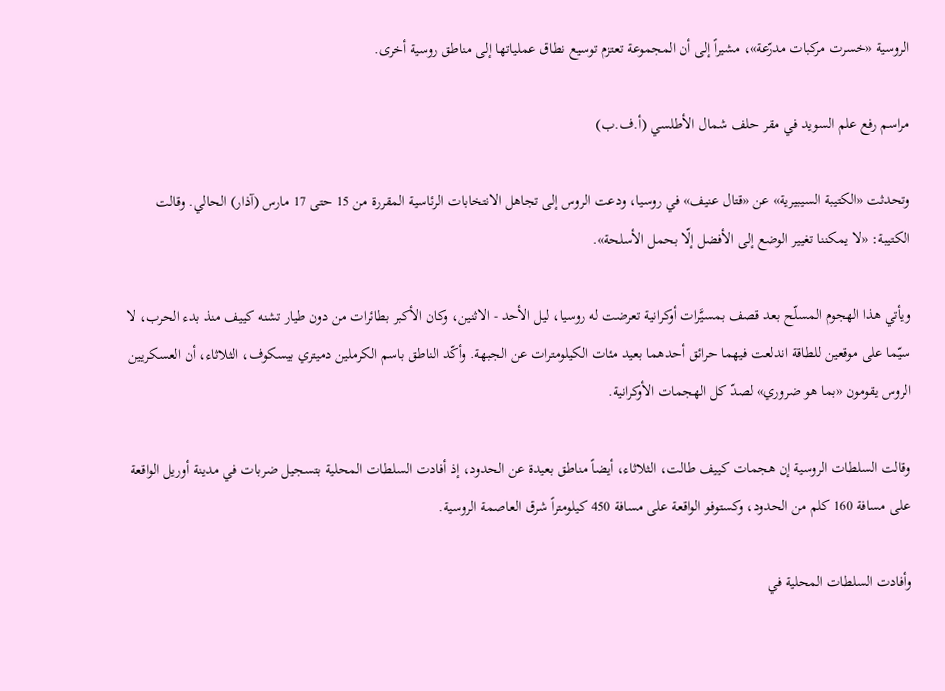الروسية «خسرت مركبات مدرّعة»، مشيراً إلى أن المجموعة تعتزم توسيع نطاق عملياتها إلى مناطق روسية أخرى.

مراسم رفع علم السويد في مقر حلف شمال الأطلسي (أ.ف.ب)

وتحدثت «الكتيبة السيبيرية» عن «قتال عنيف» في روسيا، ودعت الروس إلى تجاهل الانتخابات الرئاسية المقررة من 15 حتى 17 مارس (آذار) الحالي. وقالت الكتيبة: «لا يمكننا تغيير الوضع إلى الأفضل إلّا بحمل الأسلحة».

ويأتي هذا الهجوم المسلّح بعد قصف بمسيَّرات أوكرانية تعرضت له روسيا، ليل الأحد - الاثنين، وكان الأكبر بطائرات من دون طيار تشنه كييف منذ بدء الحرب، لا سيّما على موقعين للطاقة اندلعت فيهما حرائق أحدهما بعيد مئات الكيلومترات عن الجبهة. وأكّد الناطق باسم الكرملين دميتري بيسكوف، الثلاثاء، أن العسكريين الروس يقومون «بما هو ضروري» لصدّ كل الهجمات الأوكرانية.

وقالت السلطات الروسية إن هجمات كييف طالت، الثلاثاء، أيضاً مناطق بعيدة عن الحدود، إذ أفادت السلطات المحلية بتسجيل ضربات في مدينة أوريل الواقعة على مسافة 160 كلم من الحدود، وكستوفو الواقعة على مسافة 450 كيلومتراً شرق العاصمة الروسية.

وأفادت السلطات المحلية في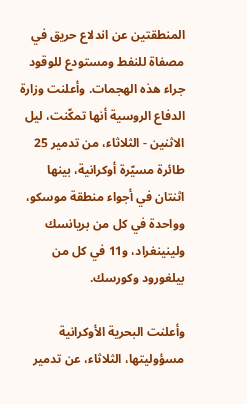المنطقتين عن اندلاع حريق في مصفاة للنفط ومستودع للوقود جراء هذه الهجمات. وأعلنت وزارة الدفاع الروسية أنها تمكّنت، ليل الاثنين - الثلاثاء، من تدمير 25 طائرة مسيّرة أوكرانية، بينها اثنتان في أجواء منطقة موسكو، وواحدة في كل من بريانسك ولينينغراد، و11 في كل من بيلغورود وكورسك.

وأعلنت البحرية الأوكرانية مسؤوليتها، الثلاثاء، عن تدمير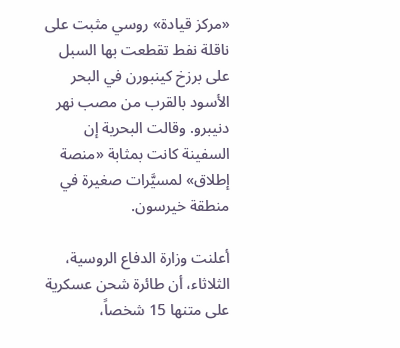«مركز قيادة» روسي مثبت على ناقلة نفط تقطعت بها السبل على برزخ كينبورن في البحر الأسود بالقرب من مصب نهر دنيبرو. وقالت البحرية إن السفينة كانت بمثابة «منصة إطلاق» لمسيَّرات صغيرة في منطقة خيرسون.

أعلنت وزارة الدفاع الروسية، الثلاثاء، أن طائرة شحن عسكرية على متنها 15 شخصاً،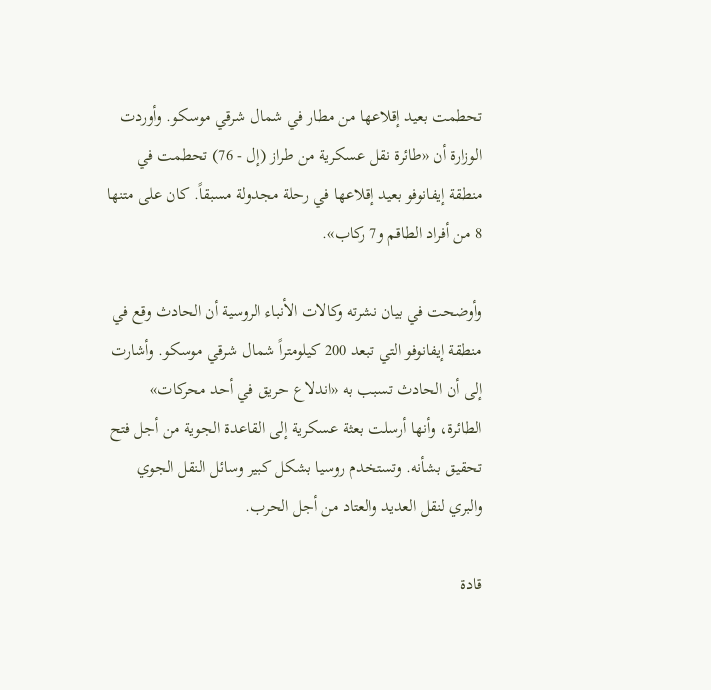تحطمت بعيد إقلاعها من مطار في شمال شرقي موسكو. وأوردت الوزارة أن «طائرة نقل عسكرية من طراز (إل - 76) تحطمت في منطقة إيفانوفو بعيد إقلاعها في رحلة مجدولة مسبقاً. كان على متنها 8 من أفراد الطاقم و7 ركاب».

وأوضحت في بيان نشرته وكالات الأنباء الروسية أن الحادث وقع في منطقة إيفانوفو التي تبعد 200 كيلومتراً شمال شرقي موسكو. وأشارت إلى أن الحادث تسبب به «اندلاع حريق في أحد محركات» الطائرة، وأنها أرسلت بعثة عسكرية إلى القاعدة الجوية من أجل فتح تحقيق بشأنه. وتستخدم روسيا بشكل كبير وسائل النقل الجوي والبري لنقل العديد والعتاد من أجل الحرب.

قادة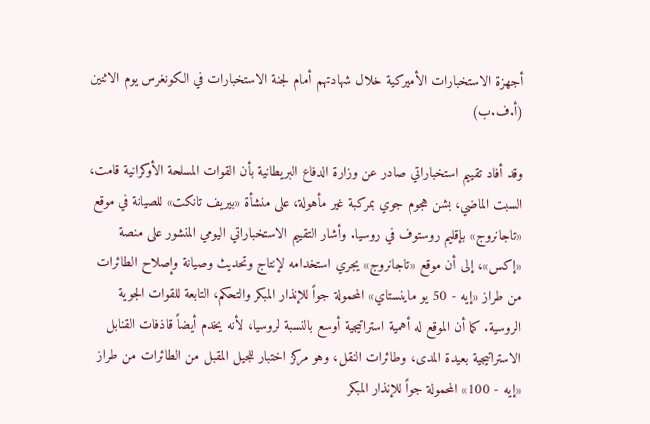أجهزة الاستخبارات الأميركية خلال شهادتهم أمام لجنة الاستخبارات في الكونغرس يوم الاثنين (أ.ف.ب)

وقد أفاد تقييم استخباراتي صادر عن وزارة الدفاع البريطانية بأن القوات المسلحة الأوكرانية قامت، السبت الماضي، بشن هجوم جوي بمركبة غير مأهولة، على منشأة «بيريف تانكت» للصيانة في موقع «تاجانروج» بإقليم روستوف في روسيا. وأشار التقييم الاستخباراتي اليومي المنشور على منصة «إكس»، إلى أن موقع «تاجانروج» يجري استخدامه لإنتاج وتحديث وصيانة وإصلاح الطائرات من طراز «إيه - 50 يو ماينستاي» المحمولة جواً للإنذار المبكر والتحكم، التابعة للقوات الجوية الروسية. كما أن الموقع له أهمية استراتيجية أوسع بالنسبة لروسيا، لأنه يخدم أيضاً قاذفات القنابل الاستراتيجية بعيدة المدى، وطائرات النقل، وهو مركز اختبار للجيل المقبل من الطائرات من طراز «إيه - 100» المحمولة جواً للإنذار المبكر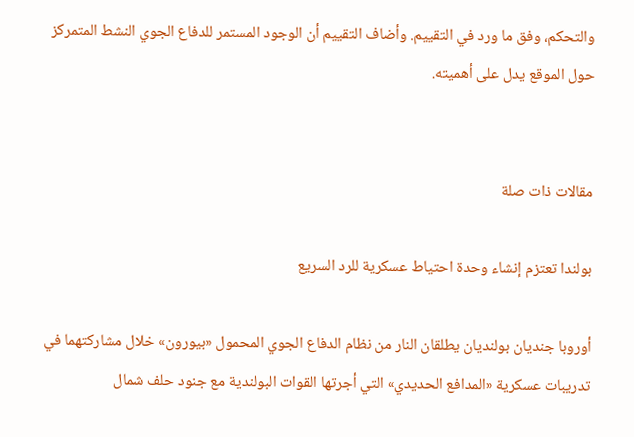والتحكم، وفق ما ورد في التقييم. وأضاف التقييم أن الوجود المستمر للدفاع الجوي النشط المتمركز حول الموقع يدل على أهميته.


مقالات ذات صلة

بولندا تعتزم إنشاء وحدة احتياط عسكرية للرد السريع

أوروبا جنديان بولنديان يطلقان النار من نظام الدفاع الجوي المحمول «بيورون» خلال مشاركتهما في تدريبات عسكرية «المدافع الحديدي» التي أجرتها القوات البولندية مع جنود حلف شمال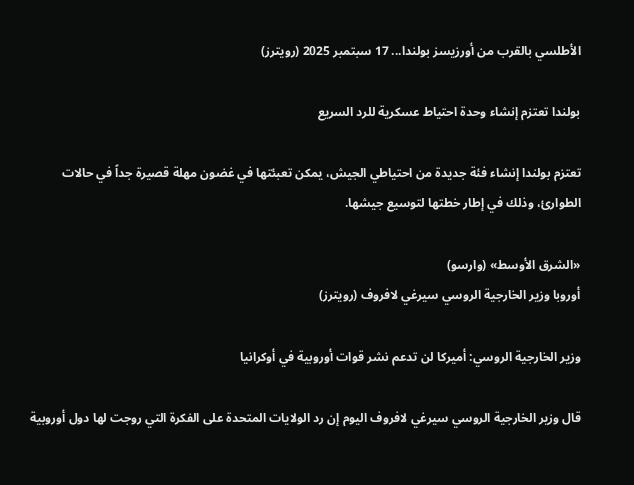الأطلسي بالقرب من أورزيسز بولندا... 17 سبتمبر 2025 (رويترز)

بولندا تعتزم إنشاء وحدة احتياط عسكرية للرد السريع

تعتزم بولندا إنشاء فئة جديدة من احتياطي الجيش، يمكن تعبئتها في غضون مهلة قصيرة جداً في حالات الطوارئ، وذلك في إطار خطتها لتوسيع جيشها.

«الشرق الأوسط» (وارسو)
أوروبا وزير الخارجية الروسي سيرغي لافروف (رويترز)

وزير الخارجية الروسي: أميركا لن تدعم نشر قوات أوروبية في أوكرانيا

قال وزير الخارجية الروسي سيرغي لافروف اليوم إن رد الولايات المتحدة على الفكرة التي روجت لها دول أوروبية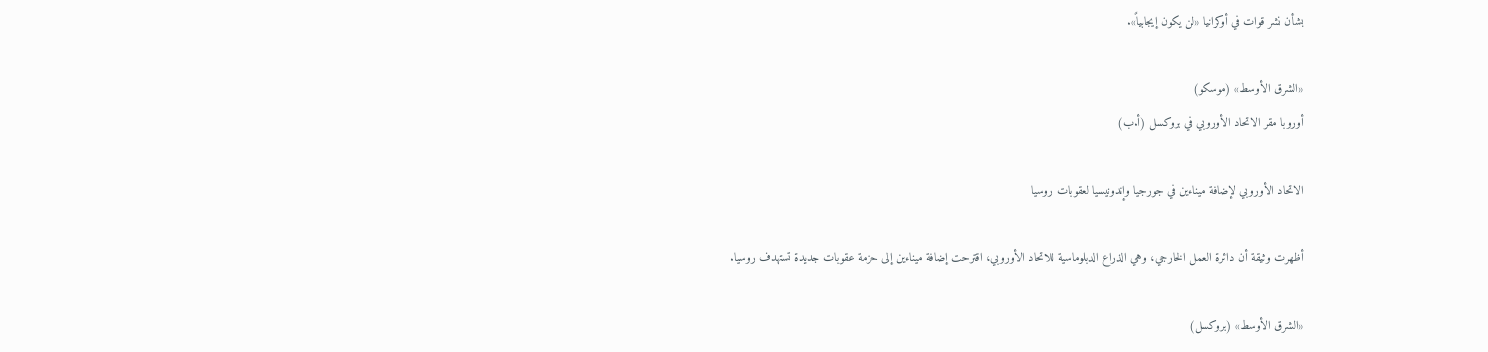بشأن نشر قوات في أوكرانيا «لن يكون إيجابياً».

«الشرق الأوسط» (موسكو)
أوروبا مقر الاتحاد الأوروبي في بروكسل (أ.ب)

الاتحاد الأوروبي لإضافة ميناءين في جورجيا وإندونيسيا لعقوبات روسيا

أظهرت وثيقة أن دائرة العمل الخارجي، وهي الذراع الدبلوماسية ‌للاتحاد الأوروبي، اقترحت ‌إضافة ‌ميناءين إلى حزمة عقوبات جديدة تستهدف روسيا.

«الشرق الأوسط» (بروكسل)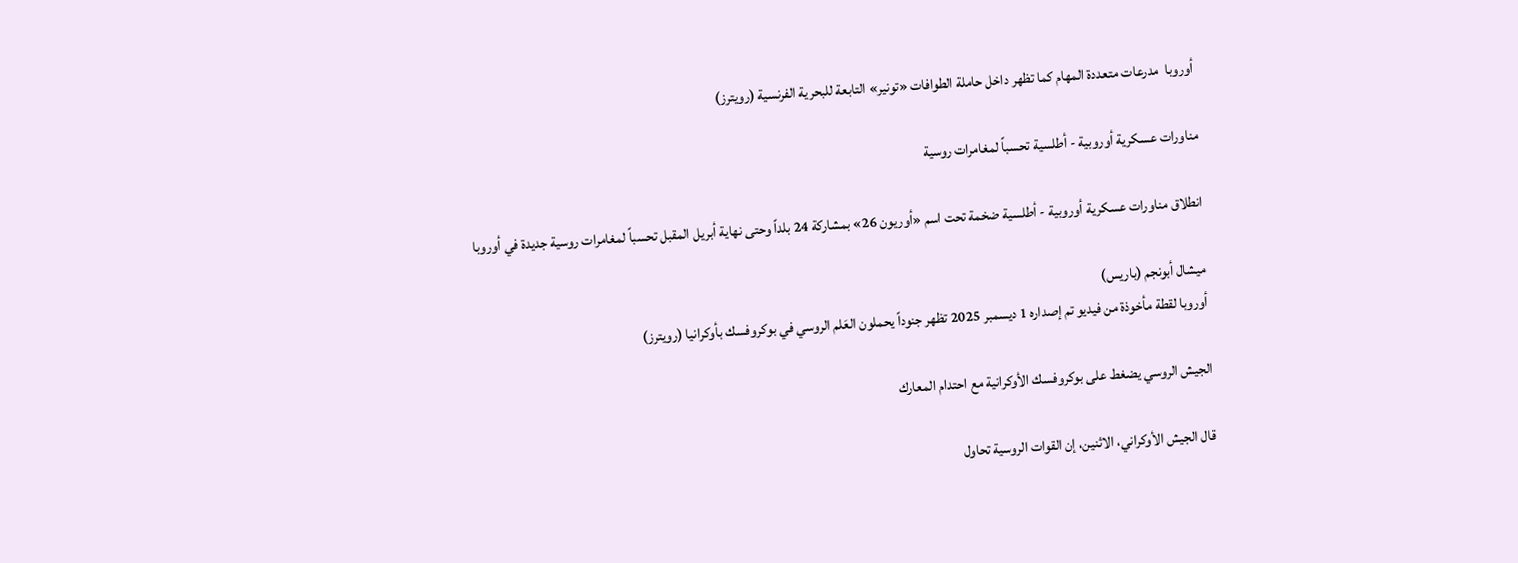أوروبا  مدرعات متعددة المهام كما تظهر داخل حاملة الطوافات «تونير» التابعة للبحرية الفرنسية (رويترز)

مناورات عسكرية أوروبية - أطلسية تحسباً لمغامرات روسية

انطلاق مناورات عسكرية أوروبية - أطلسية ضخمة تحت اسم «أوريون 26» بمشاركة 24 بلداً وحتى نهاية أبريل المقبل تحسباً لمغامرات روسية جديدة في أوروبا

ميشال أبونجم (باريس)
أوروبا لقطة مأخوذة من فيديو تم إصداره 1 ديسمبر 2025 تظهر جنوداً يحملون العَلم الروسي في بوكروفسك بأوكرانيا (رويترز)

الجيش الروسي يضغط على بوكروفسك الأوكرانية مع احتدام المعارك

قال الجيش الأوكراني، الاثنين، إن القوات الروسية تحاول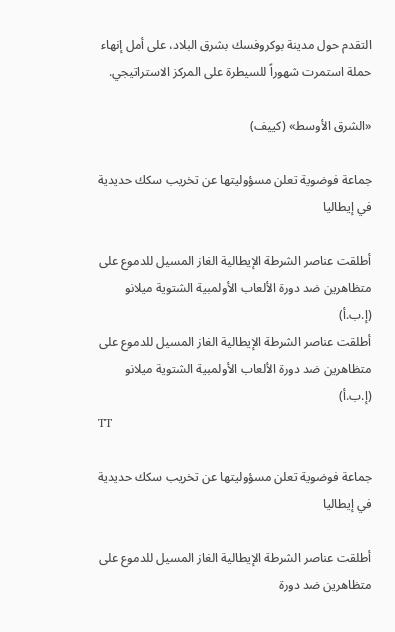التقدم حول مدينة بوكروفسك بشرق البلاد، على أمل إنهاء حملة استمرت شهوراً للسيطرة على المركز الاستراتيجي.

«الشرق الأوسط» (كييف)

جماعة فوضوية تعلن مسؤوليتها عن تخريب سكك حديدية في إيطاليا

أطلقت عناصر الشرطة الإيطالية الغاز المسيل للدموع على متظاهرين ضد دورة الألعاب الأولمبية الشتوية ميلانو (إ.ب.أ)
أطلقت عناصر الشرطة الإيطالية الغاز المسيل للدموع على متظاهرين ضد دورة الألعاب الأولمبية الشتوية ميلانو (إ.ب.أ)
TT

جماعة فوضوية تعلن مسؤوليتها عن تخريب سكك حديدية في إيطاليا

أطلقت عناصر الشرطة الإيطالية الغاز المسيل للدموع على متظاهرين ضد دورة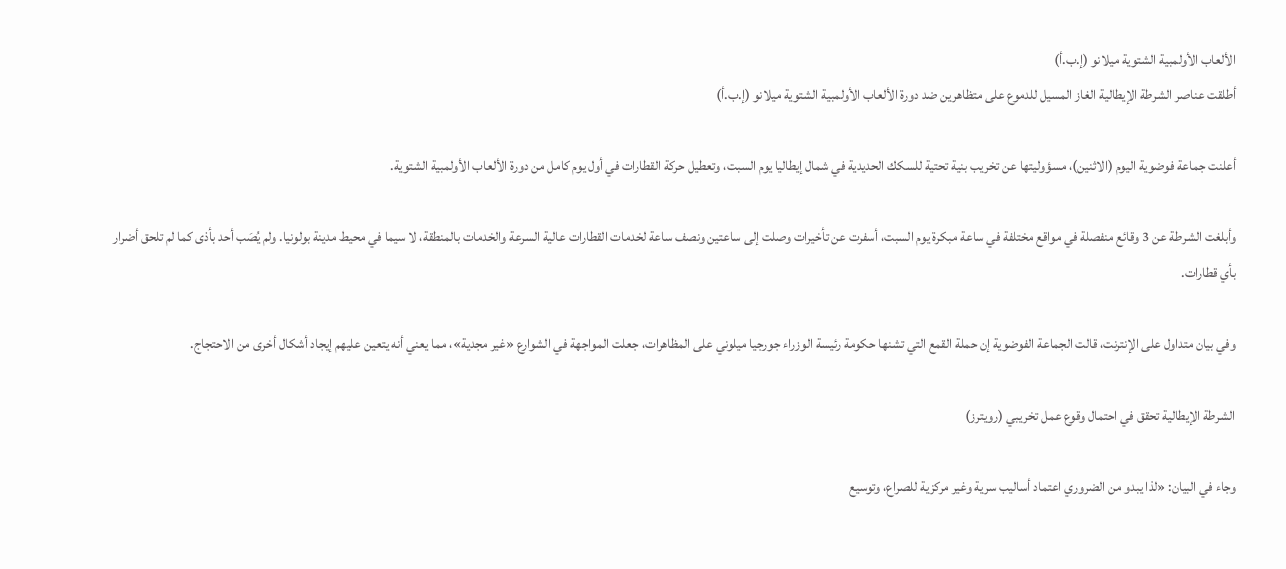الألعاب الأولمبية الشتوية ميلانو (إ.ب.أ)
أطلقت عناصر الشرطة الإيطالية الغاز المسيل للدموع على متظاهرين ضد دورة الألعاب الأولمبية الشتوية ميلانو (إ.ب.أ)

أعلنت جماعة فوضوية اليوم (الاثنين)، مسؤوليتها عن تخريب بنية تحتية للسكك الحديدية في شمال إيطاليا يوم السبت، وتعطيل حركة القطارات في أول يوم كامل من دورة الألعاب الأولمبية الشتوية.

وأبلغت الشرطة عن 3 وقائع منفصلة في مواقع مختلفة في ساعة مبكرة يوم السبت، أسفرت عن تأخيرات وصلت إلى ساعتين ونصف ساعة لخدمات القطارات عالية السرعة والخدمات بالمنطقة، لا سيما في محيط مدينة بولونيا. ولم يُصَب أحد بأذى كما لم تلحق أضرار بأي قطارات.

وفي بيان متداول على الإنترنت، قالت الجماعة الفوضوية إن حملة القمع التي تشنها حكومة رئيسة الوزراء جورجيا ميلوني على المظاهرات، جعلت المواجهة في الشوارع «غير مجدية»، مما يعني أنه يتعين عليهم إيجاد أشكال أخرى من الاحتجاج.

الشرطة الإيطالية تحقق في احتمال وقوع عمل تخريبي (رويترز)

وجاء في البيان: «لذا يبدو من الضروري اعتماد أساليب سرية وغير مركزية للصراع، وتوسيع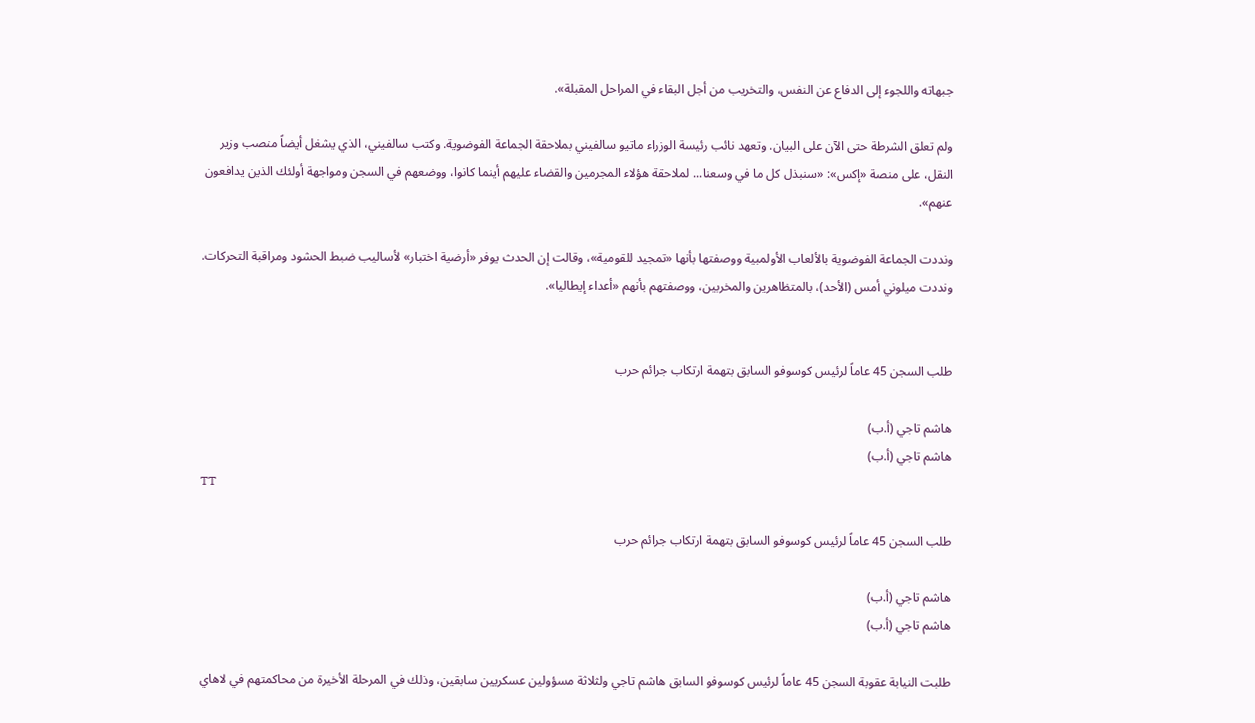جبهاته واللجوء إلى الدفاع عن النفس، والتخريب من أجل البقاء في المراحل المقبلة».

ولم تعلق الشرطة حتى الآن على البيان. وتعهد نائب رئيسة الوزراء ماتيو سالفيني بملاحقة الجماعة الفوضوية. وكتب سالفيني، الذي يشغل أيضاً منصب وزير النقل، على منصة «إكس»: «سنبذل كل ما في وسعنا... لملاحقة هؤلاء المجرمين والقضاء عليهم أينما كانوا، ووضعهم في السجن ومواجهة أولئك الذين يدافعون عنهم».

ونددت الجماعة الفوضوية بالألعاب الأولمبية ووصفتها بأنها «تمجيد للقومية»، وقالت إن الحدث يوفر «أرضية اختبار» لأساليب ضبط الحشود ومراقبة التحركات. ونددت ميلوني أمس (الأحد)، بالمتظاهرين والمخربين، ووصفتهم بأنهم «أعداء إيطاليا».


طلب السجن 45 عاماً لرئيس كوسوفو السابق بتهمة ارتكاب جرائم حرب

هاشم تاجي (أ.ب)
هاشم تاجي (أ.ب)
TT

طلب السجن 45 عاماً لرئيس كوسوفو السابق بتهمة ارتكاب جرائم حرب

هاشم تاجي (أ.ب)
هاشم تاجي (أ.ب)

طلبت النيابة عقوبة السجن 45 عاماً لرئيس كوسوفو السابق هاشم تاجي ولثلاثة مسؤولين عسكريين سابقين، وذلك في المرحلة الأخيرة من محاكمتهم في لاهاي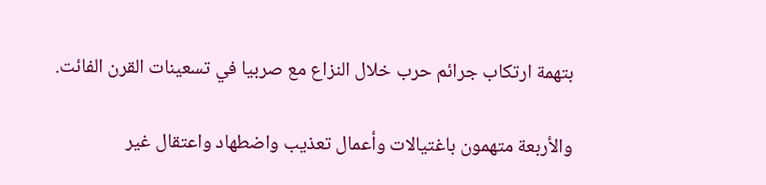بتهمة ارتكاب جرائم حرب خلال النزاع مع صربيا في تسعينات القرن الفائت.

والأربعة متهمون باغتيالات وأعمال تعذيب واضطهاد واعتقال غير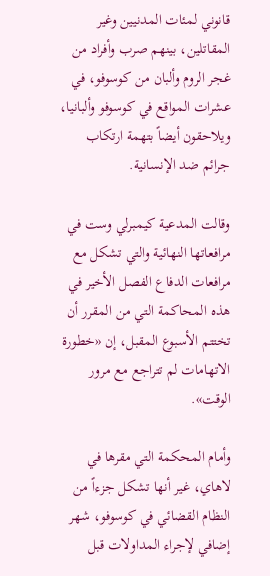قانوني لمئات المدنيين وغير المقاتلين، بينهم صرب وأفراد من غجر الروم وألبان من كوسوفو، في عشرات المواقع في كوسوفو وألبانيا، ويلاحقون أيضاً بتهمة ارتكاب جرائم ضد الإنسانية.

وقالت المدعية كيمبرلي وست في مرافعاتها النهائية والتي تشكل مع مرافعات الدفاع الفصل الأخير في هذه المحاكمة التي من المقرر أن تختتم الأسبوع المقبل، إن «خطورة الاتهامات لم تتراجع مع مرور الوقت».

وأمام المحكمة التي مقرها في لاهاي، غير أنها تشكل جزءاً من النظام القضائي في كوسوفو، شهر إضافي لإجراء المداولات قبل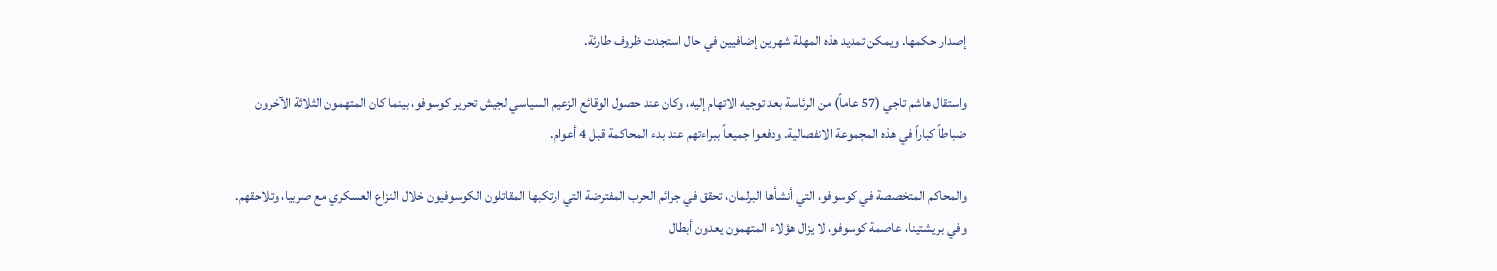إصدار حكمها. ويمكن تمديد هذه المهلة شهرين إضافيين في حال استجدت ظروف طارئة.

واستقال هاشم تاجي (57 عاماً) من الرئاسة بعد توجيه الاتهام إليه، وكان عند حصول الوقائع الزعيم السياسي لجيش تحرير كوسوفو، بينما كان المتهمون الثلاثة الآخرون ضباطاً كباراً في هذه المجموعة الانفصالية. ودفعوا جميعاً ببراءتهم عند بدء المحاكمة قبل 4 أعوام.

والمحاكم المتخصصة في كوسوفو، التي أنشأها البرلمان، تحقق في جرائم الحرب المفترضة التي ارتكبها المقاتلون الكوسوفيون خلال النزاع العسكري مع صربيا، وتلاحقهم. وفي بريشتينا، عاصمة كوسوفو، لا يزال هؤلاء المتهمون يعدون أبطال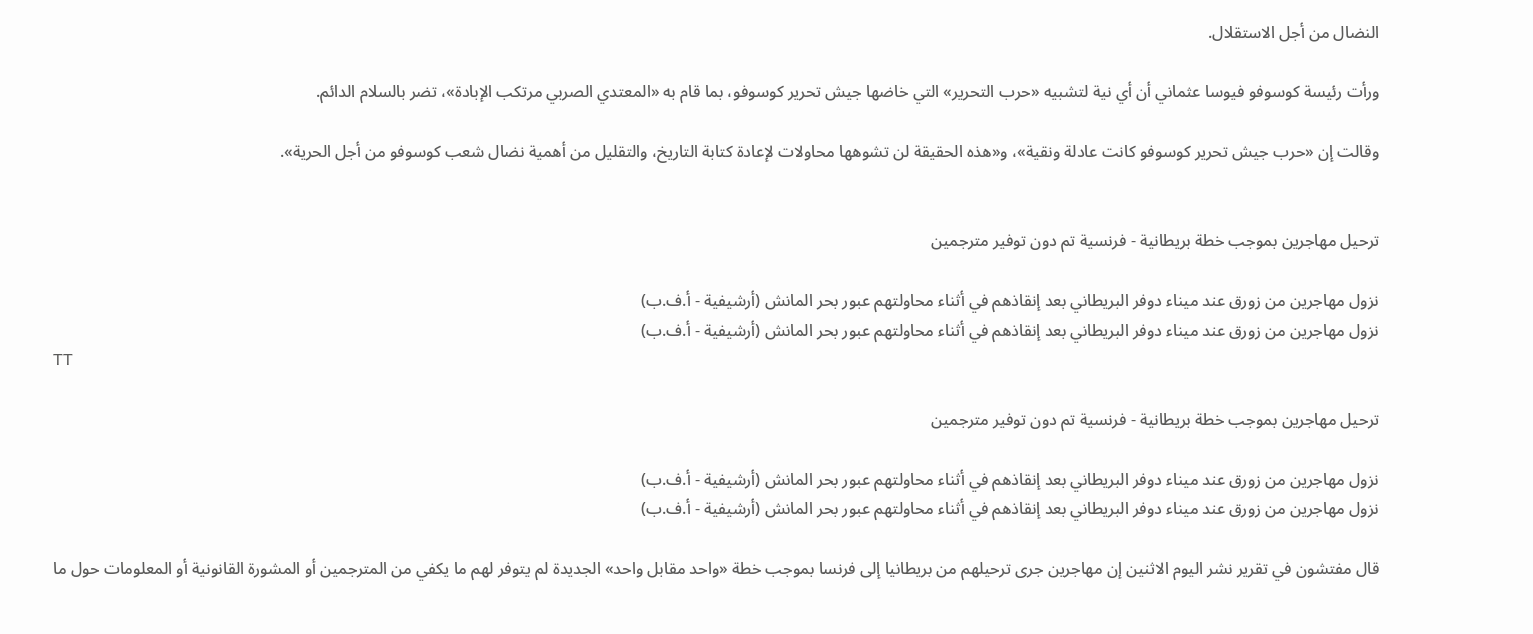النضال من أجل الاستقلال.

ورأت رئيسة كوسوفو فيوسا عثماني أن أي نية لتشبيه «حرب التحرير» التي خاضها جيش تحرير كوسوفو، بما قام به «المعتدي الصربي مرتكب الإبادة»، تضر بالسلام الدائم.

وقالت إن «حرب جيش تحرير كوسوفو كانت عادلة ونقية»، و«هذه الحقيقة لن تشوهها محاولات لإعادة كتابة التاريخ، والتقليل من أهمية نضال شعب كوسوفو من أجل الحرية».


ترحيل مهاجرين بموجب خطة بريطانية - فرنسية تم دون توفير مترجمين

نزول مهاجرين من زورق عند ميناء دوفر البريطاني بعد إنقاذهم في أثناء محاولتهم عبور بحر المانش (أرشيفية - أ.ف.ب)
نزول مهاجرين من زورق عند ميناء دوفر البريطاني بعد إنقاذهم في أثناء محاولتهم عبور بحر المانش (أرشيفية - أ.ف.ب)
TT

ترحيل مهاجرين بموجب خطة بريطانية - فرنسية تم دون توفير مترجمين

نزول مهاجرين من زورق عند ميناء دوفر البريطاني بعد إنقاذهم في أثناء محاولتهم عبور بحر المانش (أرشيفية - أ.ف.ب)
نزول مهاجرين من زورق عند ميناء دوفر البريطاني بعد إنقاذهم في أثناء محاولتهم عبور بحر المانش (أرشيفية - أ.ف.ب)

قال مفتشون في تقرير نشر اليوم الاثنين إن مهاجرين جرى ترحيلهم من بريطانيا إلى فرنسا بموجب خطة «واحد مقابل واحد» الجديدة لم يتوفر لهم ما يكفي من المترجمين أو المشورة القانونية أو المعلومات حول ما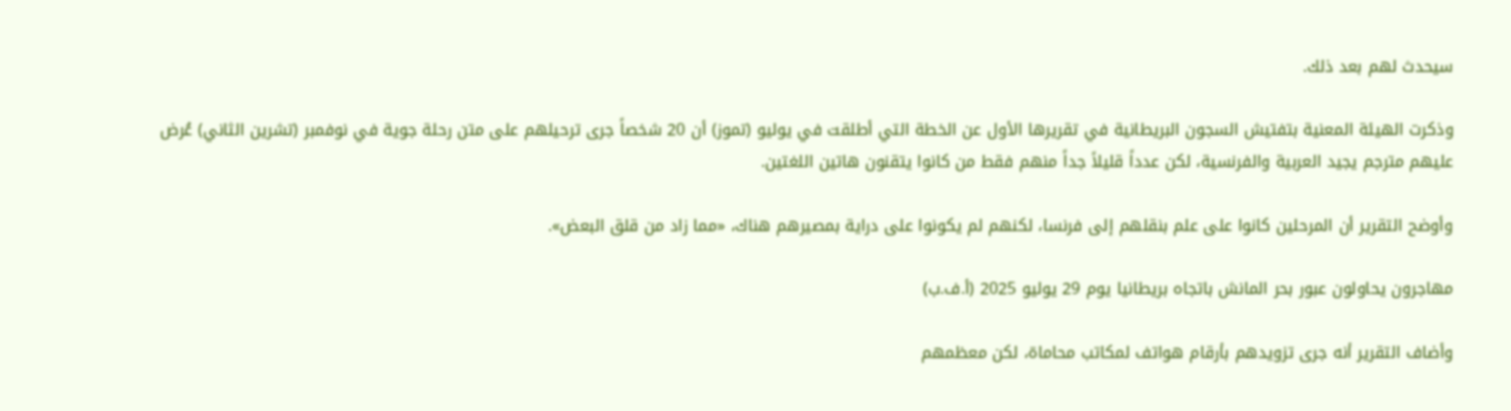سيحدث لهم بعد ذلك.

وذكرت الهيئة المعنية بتفتيش السجون البريطانية في تقريرها الأول عن الخطة التي أطلقت في يوليو (تموز) أن 20 شخصاً جرى ترحيلهم على متن رحلة جوية في نوفمبر (تشرين الثاني) عُرض عليهم مترجم يجيد العربية والفرنسية، لكن عدداً قليلاً جداً منهم فقط من كانوا يتقنون هاتين اللغتين.

وأوضح التقرير أن المرحلين كانوا على علم بنقلهم إلى فرنسا، لكنهم لم يكونوا على دراية بمصيرهم هناك، «مما زاد من قلق البعض».

مهاجرون يحاولون عبور بحر المانش باتجاه بريطانيا يوم 29 يوليو 2025 (أ.ف.ب)

وأضاف التقرير أنه جرى تزويدهم بأرقام هواتف لمكاتب محاماة، لكن معظمهم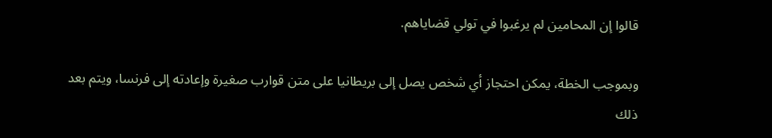قالوا إن المحامين لم يرغبوا في تولي قضاياهم.

وبموجب الخطة، يمكن احتجاز أي شخص يصل إلى بريطانيا على متن قوارب صغيرة وإعادته إلى فرنسا، ويتم بعد ذلك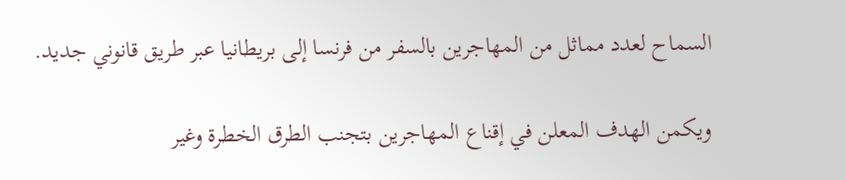السماح لعدد مماثل من المهاجرين بالسفر من فرنسا إلى بريطانيا عبر طريق قانوني جديد.

ويكمن الهدف المعلن في إقناع المهاجرين بتجنب الطرق الخطرة وغير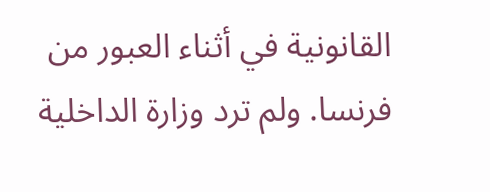القانونية في أثناء العبور من فرنسا. ولم ترد وزارة الداخلية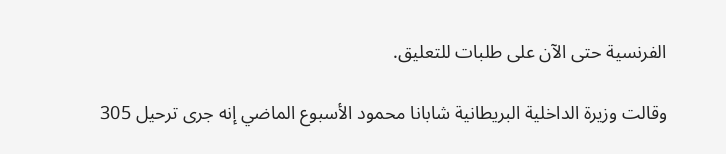الفرنسية حتى الآن على طلبات للتعليق.

وقالت وزيرة الداخلية البريطانية شابانا محمود الأسبوع الماضي إنه جرى ترحيل 305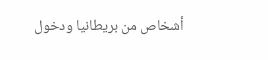أشخاص من بريطانيا ودخول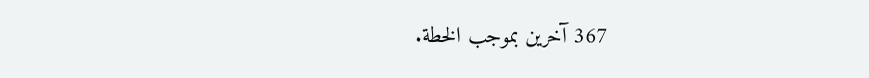367 آخرين بموجب الخطة.